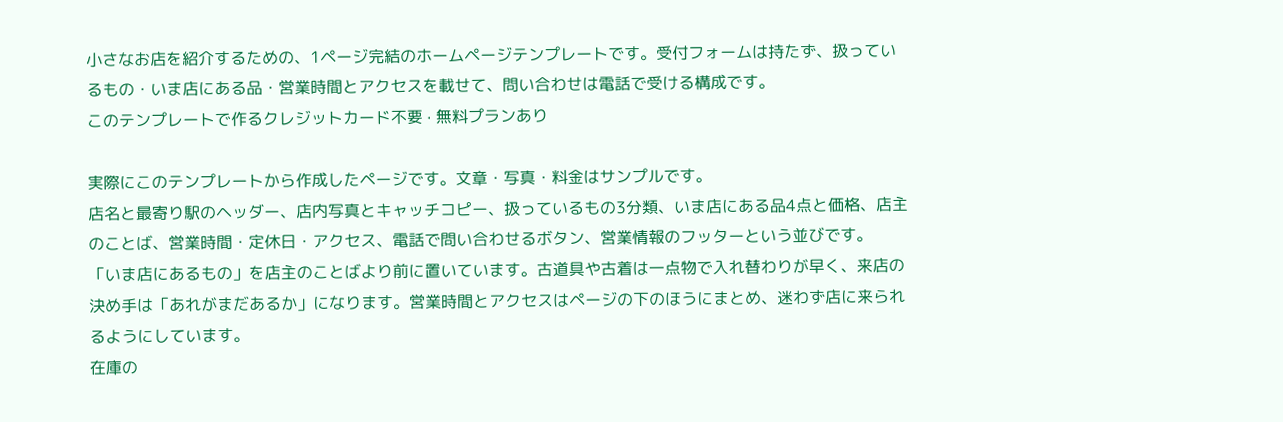小さなお店を紹介するための、1ページ完結のホームページテンプレートです。受付フォームは持たず、扱っているもの・いま店にある品・営業時間とアクセスを載せて、問い合わせは電話で受ける構成です。
このテンプレートで作るクレジットカード不要 · 無料プランあり

実際にこのテンプレートから作成したページです。文章・写真・料金はサンプルです。
店名と最寄り駅のヘッダー、店内写真とキャッチコピー、扱っているもの3分類、いま店にある品4点と価格、店主のことば、営業時間・定休日・アクセス、電話で問い合わせるボタン、営業情報のフッターという並びです。
「いま店にあるもの」を店主のことばより前に置いています。古道具や古着は一点物で入れ替わりが早く、来店の決め手は「あれがまだあるか」になります。営業時間とアクセスはページの下のほうにまとめ、迷わず店に来られるようにしています。
在庫の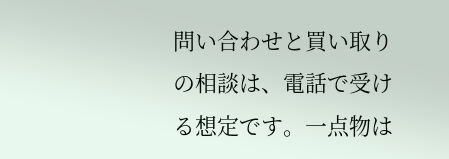問い合わせと買い取りの相談は、電話で受ける想定です。一点物は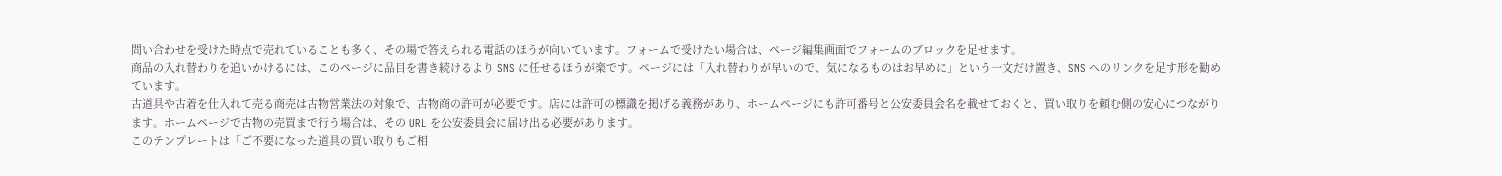問い合わせを受けた時点で売れていることも多く、その場で答えられる電話のほうが向いています。フォームで受けたい場合は、ページ編集画面でフォームのブロックを足せます。
商品の入れ替わりを追いかけるには、このページに品目を書き続けるより SNS に任せるほうが楽です。ページには「入れ替わりが早いので、気になるものはお早めに」という一文だけ置き、SNS へのリンクを足す形を勧めています。
古道具や古着を仕入れて売る商売は古物営業法の対象で、古物商の許可が必要です。店には許可の標識を掲げる義務があり、ホームページにも許可番号と公安委員会名を載せておくと、買い取りを頼む側の安心につながります。ホームページで古物の売買まで行う場合は、その URL を公安委員会に届け出る必要があります。
このテンプレートは「ご不要になった道具の買い取りもご相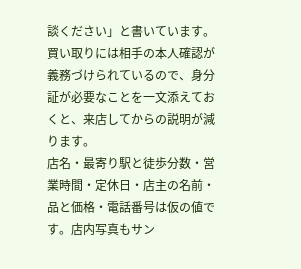談ください」と書いています。買い取りには相手の本人確認が義務づけられているので、身分証が必要なことを一文添えておくと、来店してからの説明が減ります。
店名・最寄り駅と徒歩分数・営業時間・定休日・店主の名前・品と価格・電話番号は仮の値です。店内写真もサン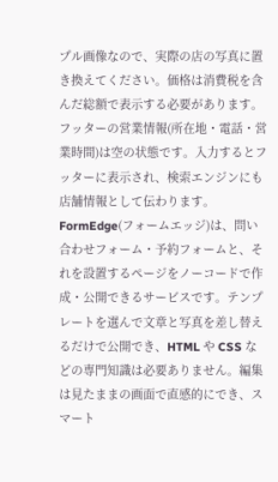プル画像なので、実際の店の写真に置き換えてください。価格は消費税を含んだ総額で表示する必要があります。
フッターの営業情報(所在地・電話・営業時間)は空の状態です。入力するとフッターに表示され、検索エンジンにも店舗情報として伝わります。
FormEdge(フォームエッジ)は、問い合わせフォーム・予約フォームと、それを設置するページをノーコードで作成・公開できるサービスです。テンプレートを選んで文章と写真を差し替えるだけで公開でき、HTML や CSS などの専門知識は必要ありません。編集は見たままの画面で直感的にでき、スマート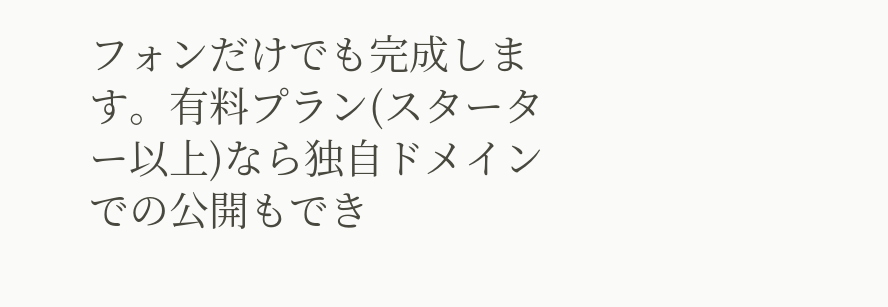フォンだけでも完成します。有料プラン(スターター以上)なら独自ドメインでの公開もでき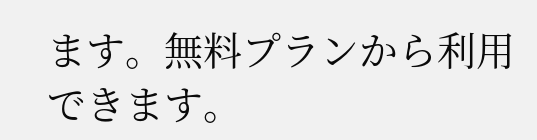ます。無料プランから利用できます。